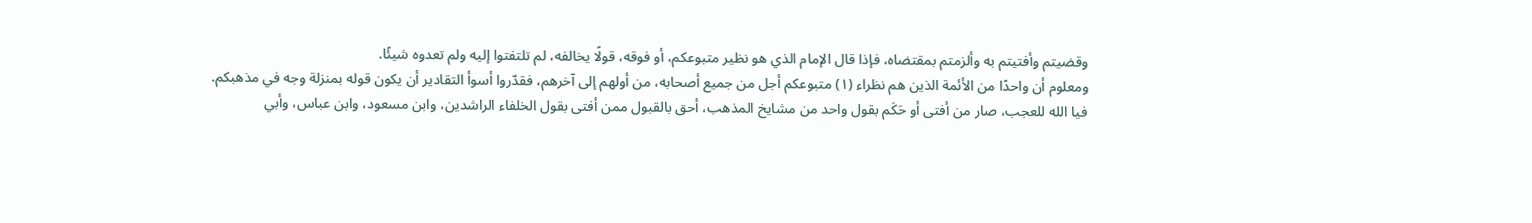وقضيتم وأفتيتم به وألزمتم بمقتضاه، فإذا قال الإمام الذي هو نظير متبوعكم، أو فوقه، قولًا يخالفه، لم تلتفتوا إليه ولم تعدوه شيئًا.
ومعلوم أن واحدًا من الأئمة الذين هم نظراء (١) متبوعكم أجل من جميع أصحابه، من أولهم إلى آخرهم، فقدّروا أسوأ التقادير أن يكون قوله بمنزلة وجه في مذهبكم.
فيا الله للعجب، صار من أفتى أو حَكَم بقول واحد من مشايخ المذهب، أحق بالقبول ممن أفتى بقول الخلفاء الراشدين، وابن مسعود، وابن عباس، وأبي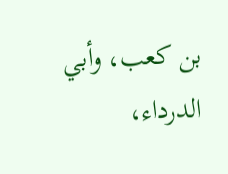بن كعب، وأبي الدرداء،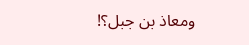ومعاذ بن جبل؟!